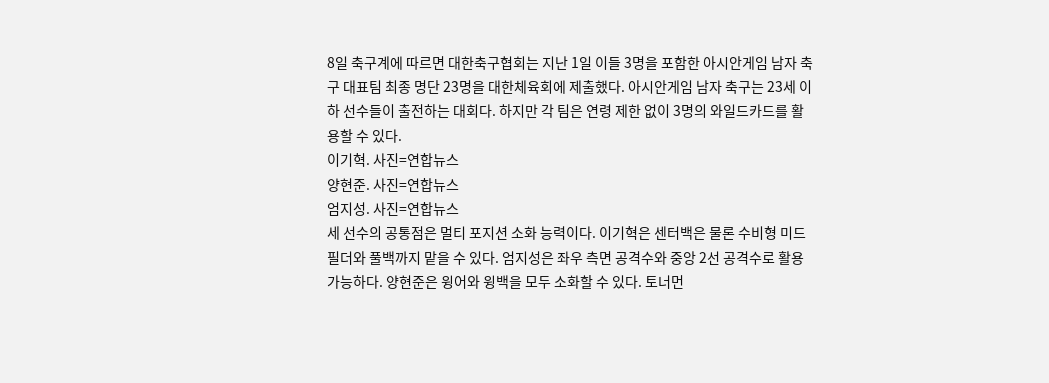8일 축구계에 따르면 대한축구협회는 지난 1일 이들 3명을 포함한 아시안게임 남자 축구 대표팀 최종 명단 23명을 대한체육회에 제출했다. 아시안게임 남자 축구는 23세 이하 선수들이 출전하는 대회다. 하지만 각 팀은 연령 제한 없이 3명의 와일드카드를 활용할 수 있다.
이기혁. 사진=연합뉴스
양현준. 사진=연합뉴스
엄지성. 사진=연합뉴스
세 선수의 공통점은 멀티 포지션 소화 능력이다. 이기혁은 센터백은 물론 수비형 미드필더와 풀백까지 맡을 수 있다. 엄지성은 좌우 측면 공격수와 중앙 2선 공격수로 활용 가능하다. 양현준은 윙어와 윙백을 모두 소화할 수 있다. 토너먼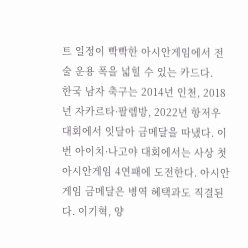트 일정이 빡빡한 아시안게임에서 전술 운용 폭을 넓힐 수 있는 카드다.
한국 남자 축구는 2014년 인천, 2018년 자카르타·팔렘방, 2022년 항저우 대회에서 잇달아 금메달을 따냈다. 이번 아이치·나고야 대회에서는 사상 첫 아시안게임 4연패에 도전한다. 아시안게임 금메달은 병역 혜택과도 직결된다. 이기혁, 양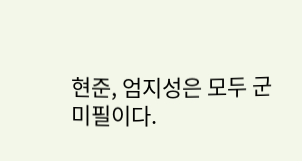현준, 엄지성은 모두 군 미필이다.